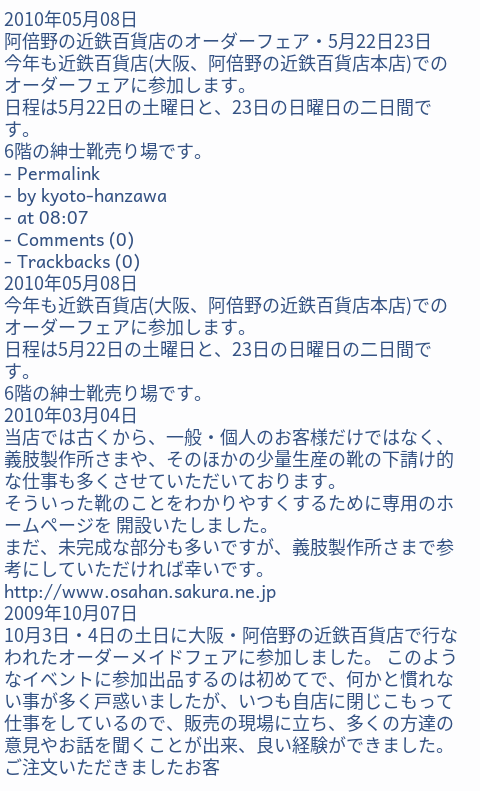2010年05月08日
阿倍野の近鉄百貨店のオーダーフェア・5月22日23日
今年も近鉄百貨店(大阪、阿倍野の近鉄百貨店本店)でのオーダーフェアに参加します。
日程は5月22日の土曜日と、23日の日曜日の二日間です。
6階の紳士靴売り場です。
- Permalink
- by kyoto-hanzawa
- at 08:07
- Comments (0)
- Trackbacks (0)
2010年05月08日
今年も近鉄百貨店(大阪、阿倍野の近鉄百貨店本店)でのオーダーフェアに参加します。
日程は5月22日の土曜日と、23日の日曜日の二日間です。
6階の紳士靴売り場です。
2010年03月04日
当店では古くから、一般・個人のお客様だけではなく、義肢製作所さまや、そのほかの少量生産の靴の下請け的な仕事も多くさせていただいております。
そういった靴のことをわかりやすくするために専用のホームページを 開設いたしました。
まだ、未完成な部分も多いですが、義肢製作所さまで参考にしていただければ幸いです。
http://www.osahan.sakura.ne.jp
2009年10月07日
10月3日・4日の土日に大阪・阿倍野の近鉄百貨店で行なわれたオーダーメイドフェアに参加しました。 このようなイベントに参加出品するのは初めてで、何かと慣れない事が多く戸惑いましたが、いつも自店に閉じこもって仕事をしているので、販売の現場に立ち、多くの方達の意見やお話を聞くことが出来、良い経験ができました。 ご注文いただきましたお客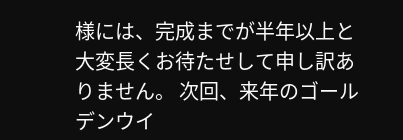様には、完成までが半年以上と大変長くお待たせして申し訳ありません。 次回、来年のゴールデンウイ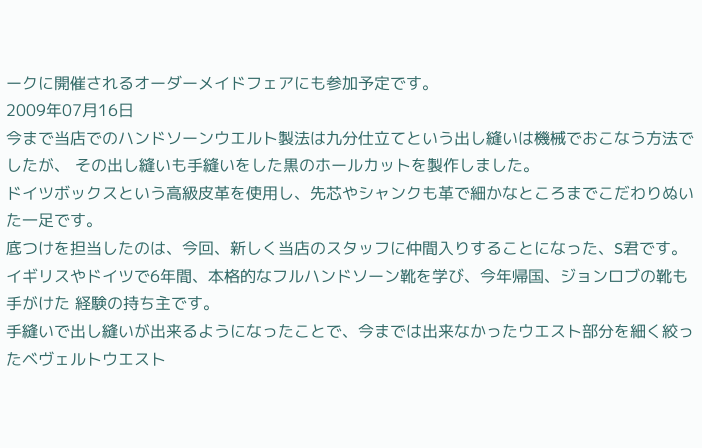ークに開催されるオーダーメイドフェアにも参加予定です。
2009年07月16日
今まで当店でのハンドソーンウエルト製法は九分仕立てという出し縫いは機械でおこなう方法でしたが、 その出し縫いも手縫いをした黒のホールカットを製作しました。
ドイツボックスという高級皮革を使用し、先芯やシャンクも革で細かなところまでこだわりぬいた一足です。
底つけを担当したのは、今回、新しく当店のスタッフに仲間入りすることになった、S君です。
イギリスやドイツで6年間、本格的なフルハンドソーン靴を学び、今年帰国、ジョンロブの靴も手がけた 経験の持ち主です。
手縫いで出し縫いが出来るようになったことで、今までは出来なかったウエスト部分を細く絞ったベヴェルトウエスト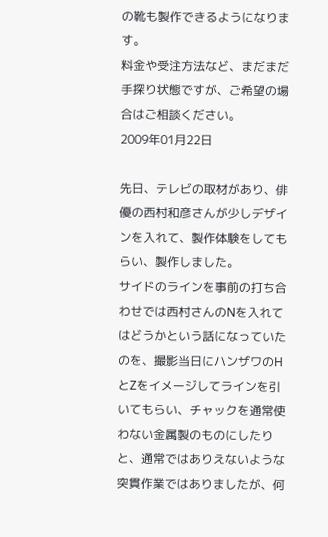の靴も製作できるようになります。
料金や受注方法など、まだまだ手探り状態ですが、ご希望の場合はご相談ください。
2009年01月22日

先日、テレビの取材があり、俳優の西村和彦さんが少しデザインを入れて、製作体験をしてもらい、製作しました。
サイドのラインを事前の打ち合わせでは西村さんのNを入れてはどうかという話になっていたのを、撮影当日にハンザワのHとZをイメージしてラインを引いてもらい、チャックを通常使わない金属製のものにしたりと、通常ではありえないような突貫作業ではありましたが、何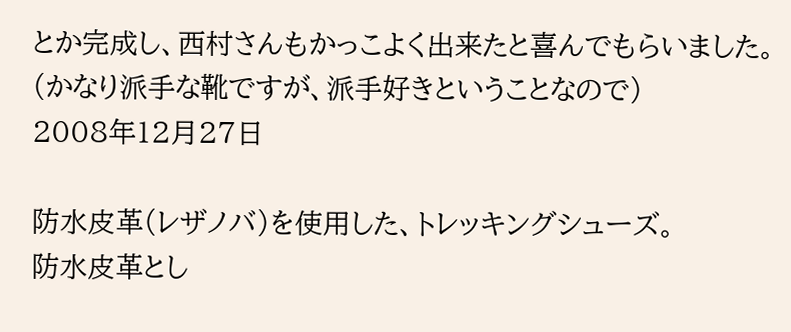とか完成し、西村さんもかっこよく出来たと喜んでもらいました。(かなり派手な靴ですが、派手好きということなので)
2008年12月27日

防水皮革(レザノバ)を使用した、トレッキングシューズ。
防水皮革とし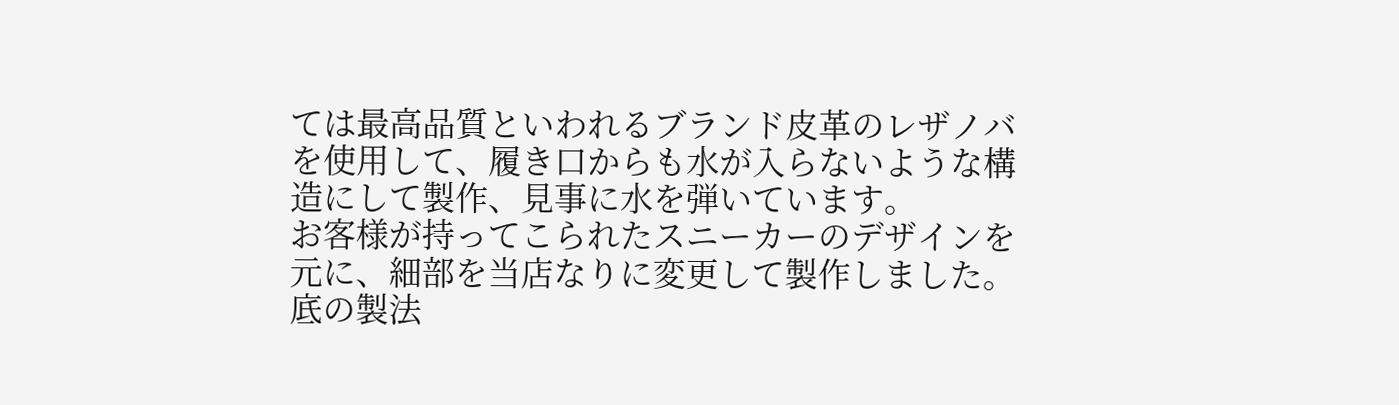ては最高品質といわれるブランド皮革のレザノバを使用して、履き口からも水が入らないような構造にして製作、見事に水を弾いています。
お客様が持ってこられたスニーカーのデザインを元に、細部を当店なりに変更して製作しました。
底の製法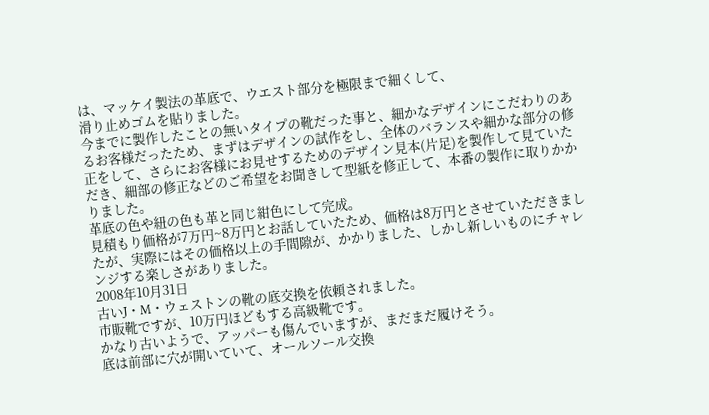は、マッケイ製法の革底で、ウエスト部分を極限まで細くして、
滑り止めゴムを貼りました。
今までに製作したことの無いタイプの靴だった事と、細かなデザインにこだわりのあるお客様だったため、まずはデザインの試作をし、全体のバランスや細かな部分の修正をして、さらにお客様にお見せするためのデザイン見本(片足)を製作して見ていただき、細部の修正などのご希望をお聞きして型紙を修正して、本番の製作に取りかかりました。
革底の色や紐の色も革と同じ紺色にして完成。
見積もり価格が7万円~8万円とお話していたため、価格は8万円とさせていただきましたが、実際にはその価格以上の手間隙が、かかりました、しかし新しいものにチャレンジする楽しさがありました。
2008年10月31日
古いJ・M・ウェストンの靴の底交換を依頼されました。
市販靴ですが、10万円ほどもする高級靴です。
かなり古いようで、アッパーも傷んでいますが、まだまだ履けそう。
底は前部に穴が開いていて、オールソール交換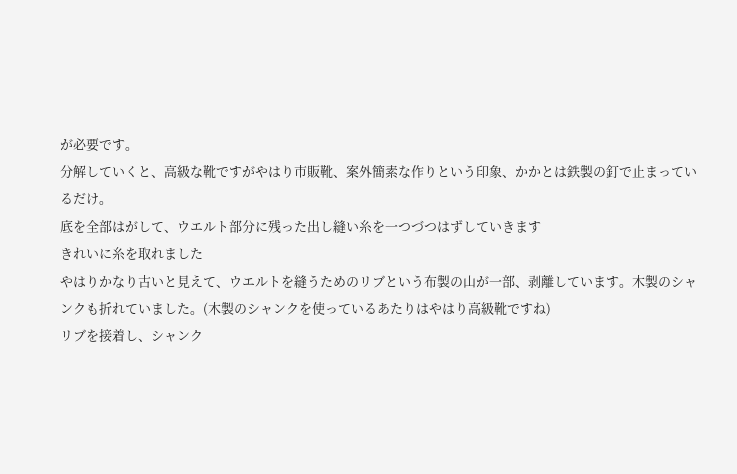が必要です。
分解していくと、高級な靴ですがやはり市販靴、案外簡素な作りという印象、かかとは鉄製の釘で止まっているだけ。
底を全部はがして、ウエルト部分に残った出し縫い糸を一つづつはずしていきます
きれいに糸を取れました
やはりかなり古いと見えて、ウエルトを縫うためのリブという布製の山が一部、剥離しています。木製のシャンクも折れていました。(木製のシャンクを使っているあたりはやはり高級靴ですね)
リブを接着し、シャンク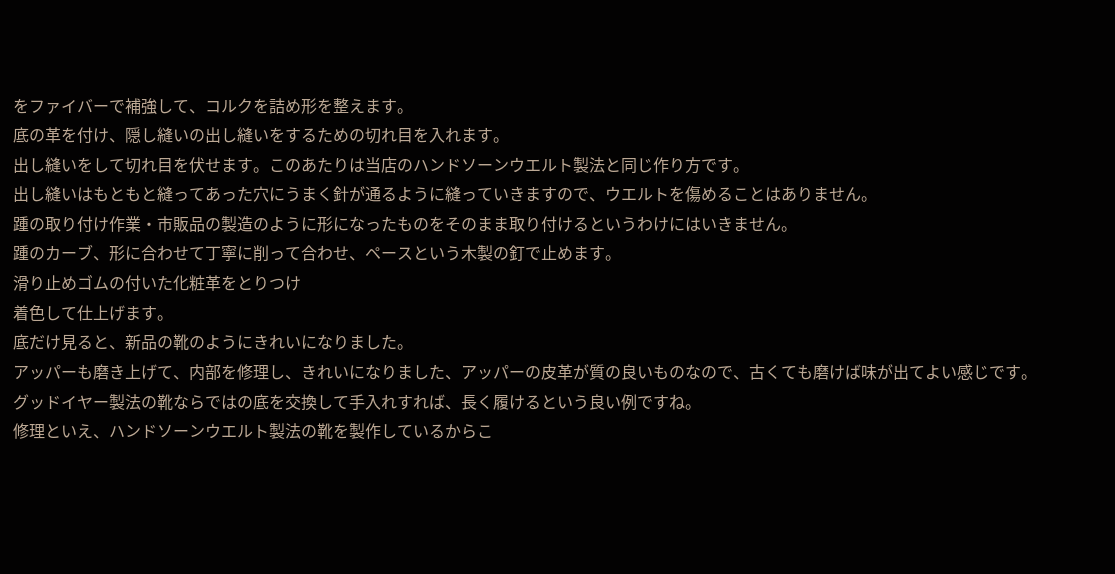をファイバーで補強して、コルクを詰め形を整えます。
底の革を付け、隠し縫いの出し縫いをするための切れ目を入れます。
出し縫いをして切れ目を伏せます。このあたりは当店のハンドソーンウエルト製法と同じ作り方です。
出し縫いはもともと縫ってあった穴にうまく針が通るように縫っていきますので、ウエルトを傷めることはありません。
踵の取り付け作業・市販品の製造のように形になったものをそのまま取り付けるというわけにはいきません。
踵のカーブ、形に合わせて丁寧に削って合わせ、ペースという木製の釘で止めます。
滑り止めゴムの付いた化粧革をとりつけ
着色して仕上げます。
底だけ見ると、新品の靴のようにきれいになりました。
アッパーも磨き上げて、内部を修理し、きれいになりました、アッパーの皮革が質の良いものなので、古くても磨けば味が出てよい感じです。
グッドイヤー製法の靴ならではの底を交換して手入れすれば、長く履けるという良い例ですね。
修理といえ、ハンドソーンウエルト製法の靴を製作しているからこ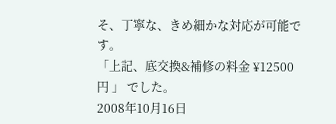そ、丁寧な、きめ細かな対応が可能です。
「上記、底交換&補修の料金 ¥12500円 」 でした。
2008年10月16日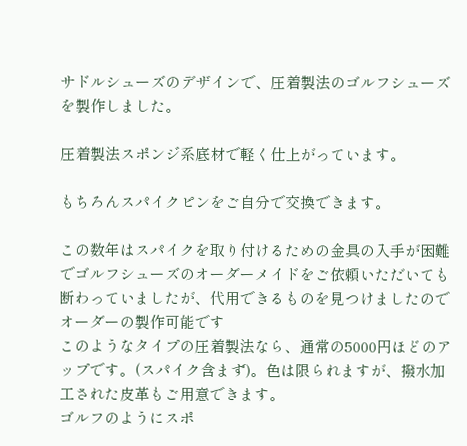サドルシューズのデザインで、圧着製法のゴルフシューズを製作しました。

圧着製法スポンジ系底材で軽く仕上がっています。

もちろんスパイクピンをご自分で交換できます。

この数年はスパイクを取り付けるための金具の入手が困難でゴルフシューズのオーダーメイドをご依頼いただいても断わっていましたが、代用できるものを見つけましたのでオーダーの製作可能です
このようなタイプの圧着製法なら、通常の5000円ほどのアップです。(スパイク含まず)。色は限られますが、撥水加工された皮革もご用意できます。
ゴルフのようにスポ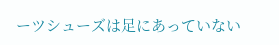ーツシューズは足にあっていない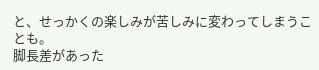と、せっかくの楽しみが苦しみに変わってしまうことも。
脚長差があった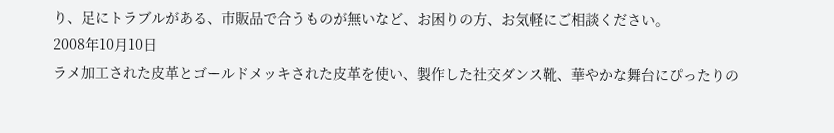り、足にトラブルがある、市販品で合うものが無いなど、お困りの方、お気軽にご相談ください。
2008年10月10日
ラメ加工された皮革とゴールドメッキされた皮革を使い、製作した社交ダンス靴、華やかな舞台にぴったりの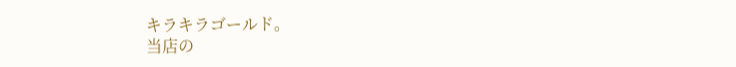キラキラゴールド。
当店の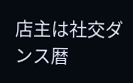店主は社交ダンス暦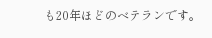も20年ほどのベテランです。